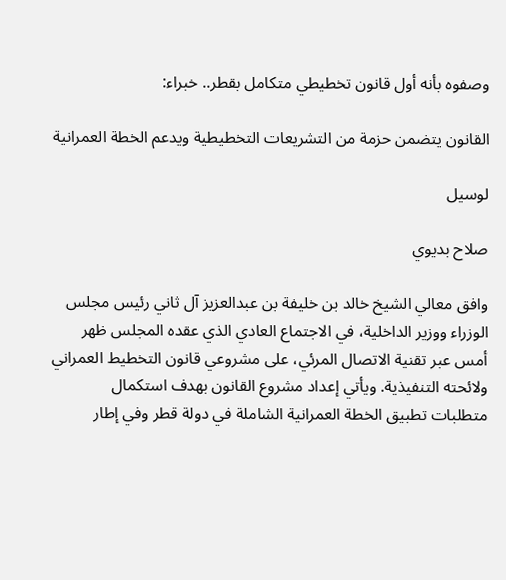وصفوه بأنه أول قانون تخطيطي متكامل بقطر.. خبراء:

القانون يتضمن حزمة من التشريعات التخطيطية ويدعم الخطة العمرانية

لوسيل

صلاح بديوي

وافق معالي الشيخ خالد بن خليفة بن عبدالعزيز آل ثاني رئيس مجلس الوزراء ووزير الداخلية، في الاجتماع العادي الذي عقده المجلس ظهر أمس عبر تقنية الاتصال المرئي، على مشروعي قانون التخطيط العمراني ولائحته التنفيذية. ويأتي إعداد مشروع القانون بهدف استكمال متطلبات تطبيق الخطة العمرانية الشاملة في دولة قطر وفي إطار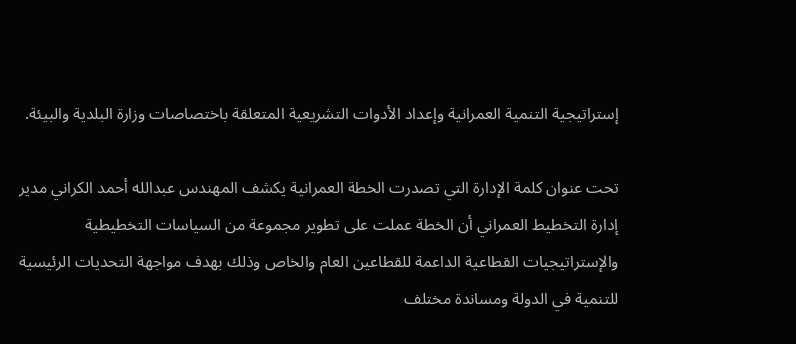إستراتيجية التنمية العمرانية وإعداد الأدوات التشريعية المتعلقة باختصاصات وزارة البلدية والبيئة.

تحت عنوان كلمة الإدارة التي تصدرت الخطة العمرانية يكشف المهندس عبدالله أحمد الكراني مدير إدارة التخطيط العمراني أن الخطة عملت على تطوير مجموعة من السياسات التخطيطية والإستراتيجيات القطاعية الداعمة للقطاعين العام والخاص وذلك بهدف مواجهة التحديات الرئيسية للتنمية في الدولة ومساندة مختلف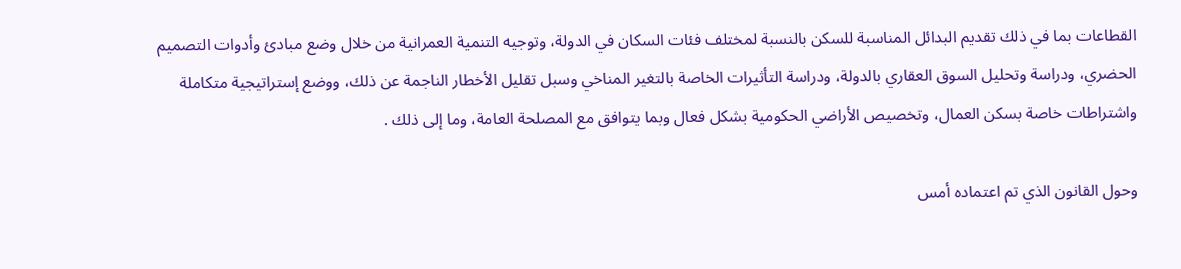القطاعات بما في ذلك تقديم البدائل المناسبة للسكن بالنسبة لمختلف فئات السكان في الدولة، وتوجيه التنمية العمرانية من خلال وضع مبادئ وأدوات التصميم الحضري، ودراسة وتحليل السوق العقاري بالدولة، ودراسة التأثيرات الخاصة بالتغير المناخي وسبل تقليل الأخطار الناجمة عن ذلك، ووضع إستراتيجية متكاملة واشتراطات خاصة بسكن العمال، وتخصيص الأراضي الحكومية بشكل فعال وبما يتوافق مع المصلحة العامة، وما إلى ذلك .

وحول القانون الذي تم اعتماده أمس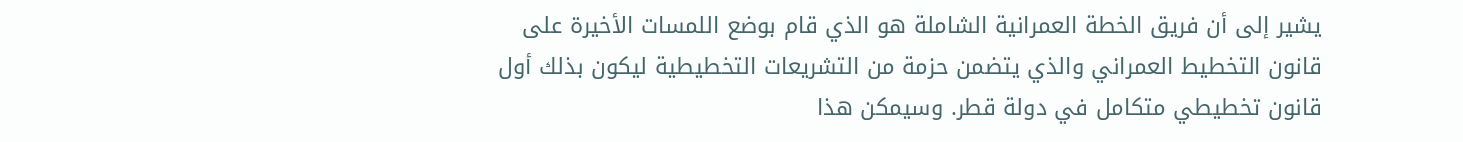يشير إلى أن فريق الخطة العمرانية الشاملة هو الذي قام بوضع اللمسات الأخيرة على قانون التخطيط العمراني والذي يتضمن حزمة من التشريعات التخطيطية ليكون بذلك أول قانون تخطيطي متكامل في دولة قطر. وسيمكن هذا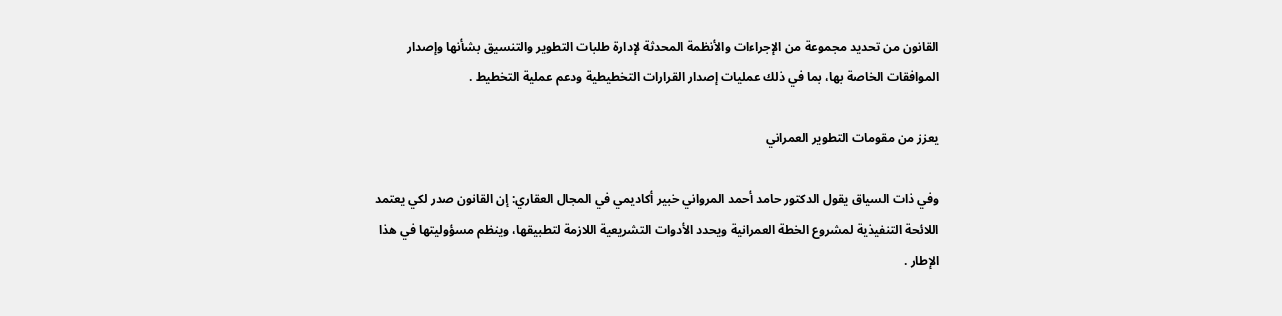القانون من تحديد مجموعة من الإجراءات والأنظمة المحدثة لإدارة طلبات التطوير والتنسيق بشأنها وإصدار الموافقات الخاصة بها، بما في ذلك عمليات إصدار القرارات التخطيطية ودعم عملية التخطيط .

يعزز من مقومات التطوير العمراني

وفي ذات السياق يقول الدكتور حامد أحمد المرواني خبير أكاديمي في المجال العقاري: إن القانون صدر لكي يعتمد اللائحة التنفيذية لمشروع الخطة العمرانية ويحدد الأدوات التشريعية اللازمة لتطبيقها، وينظم مسؤوليتها في هذا الإطار .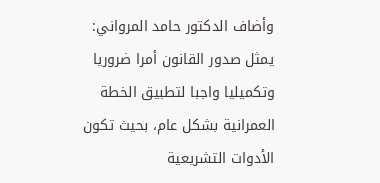وأضاف الدكتور حامد المرواني: يمثل صدور القانون أمرا ضروريا وتكميليا واجبا لتطبيق الخطة العمرانية بشكل عام، بحيث تكون الأدوات التشريعية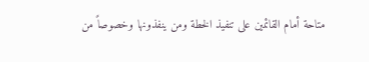متاحة أمام القائمين على تنفيذ الخطة ومن ينفذونها وخصوصاً من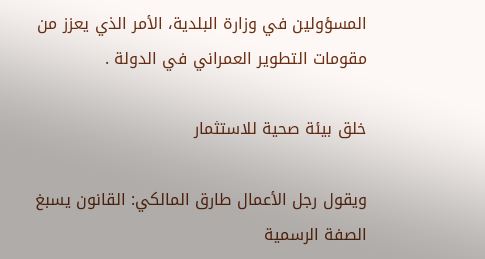المسؤولين في وزارة البلدية، الأمر الذي يعزز من مقومات التطوير العمراني في الدولة .

خلق بيئة صحية للاستثمار

ويقول رجل الأعمال طارق المالكي: القانون يسبغ الصفة الرسمية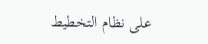على نظام التخطيط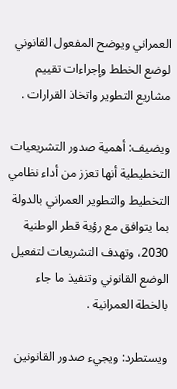العمراني ويوضح المفعول القانوني لوضع الخطط وإجراءات تقييم مشاريع التطوير واتخاذ القرارات .

ويضيف: أهمية صدور التشريعيات التخطيطية أنها تعزز من أداء نظامي التخطيط والتطوير العمراني بالدولة بما يتوافق مع رؤية قطر الوطنية 2030، وتهدف التشريعات لتفعيل الوضع القانوني وتنفيذ ما جاء بالخطة العمرانية .

ويستطرد: ويجيء صدور القانونين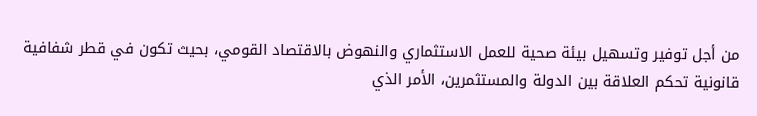من أجل توفير وتسهيل بيئة صحية للعمل الاستثماري والنهوض بالاقتصاد القومي، بحيث تكون في قطر شفافية قانونية تحكم العلاقة بين الدولة والمستثمرين، الأمر الذي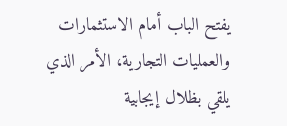يفتح الباب أمام الاستثمارات والعمليات التجارية، الأمر الذي يلقي بظلال إيجابية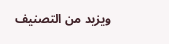ويزيد من التصنيف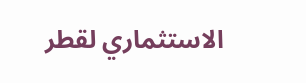الاستثماري لقطر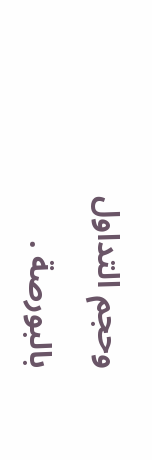وحجم التداول بالبورصة .